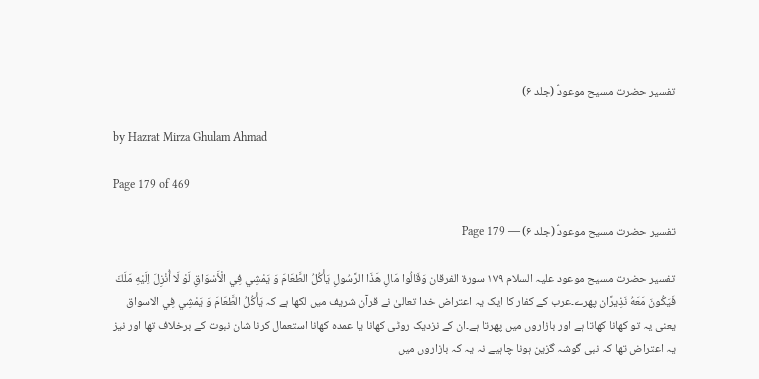تفسیر حضرت مسیح موعودؑ (جلد ۶)

by Hazrat Mirza Ghulam Ahmad

Page 179 of 469

تفسیر حضرت مسیح موعودؑ (جلد ۶) — Page 179

تفسیر حضرت مسیح موعود علیہ السلام ۱۷۹ سورة الفرقان وَقَالُوا مَالِ هَذَا الرَّسُولِ يَأْكُلُ الطَّعَامَ وَ يَمْشِي فِي الْأَسْوَاقِ لَوْ لَا أُنْزِلَ اِلَيْهِ مَلَكَ فَيَكُونَ مَعَهُ نَذِيرًان پھرے۔عرب کے کفار کا ایک یہ اعتراض خدا تعالیٰ نے قرآن شریف میں لکھا ہے کہ يَأْكُلُ الطَّعَامَ وَ يَمْشِي فِي الاسواق یعنی یہ تو کھانا کھاتا ہے اور بازاروں میں پھرتا ہے۔ان کے نزدیک روٹی کھانا یا عمدہ کھانا استعمال کرنا شان نبوت کے برخلاف تھا اور نیز یہ اعتراض تھا کہ نبی گوشہ گزین ہونا چاہیے نہ یہ کہ بازاروں میں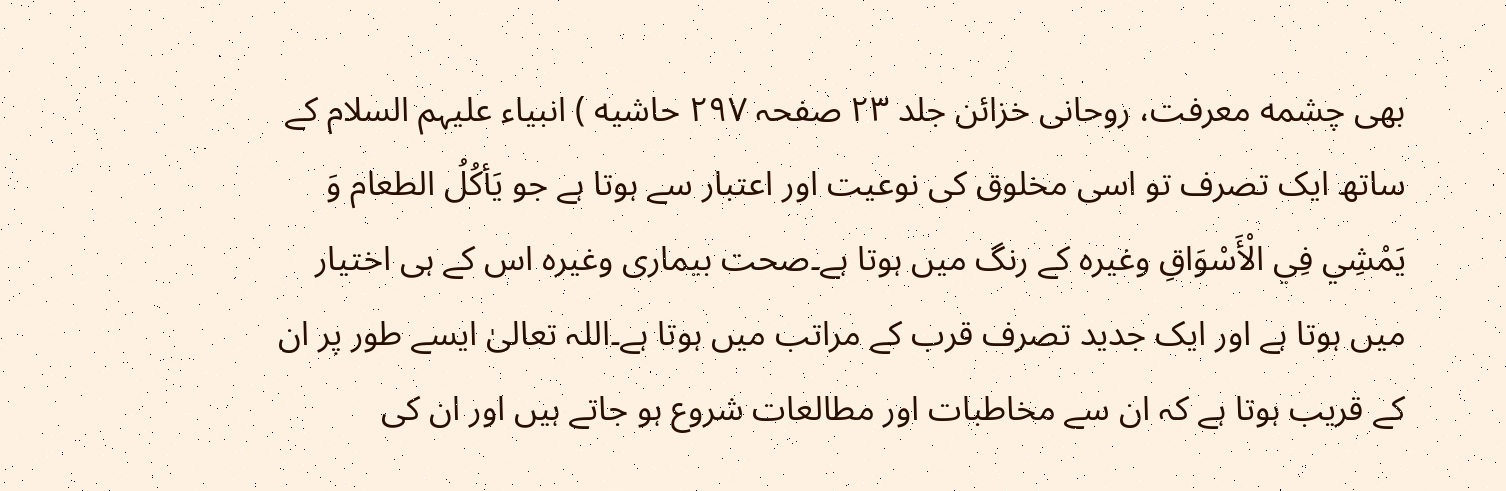بھی چشمه معرفت، روحانی خزائن جلد ۲۳ صفحہ ۲۹۷ حاشیه ) انبیاء علیہم السلام کے ساتھ ایک تصرف تو اسی مخلوق کی نوعیت اور اعتبار سے ہوتا ہے جو يَأكُلُ الطعام وَ يَمْشِي فِي الْأَسْوَاقِ وغیرہ کے رنگ میں ہوتا ہے۔صحت بیماری وغیرہ اس کے ہی اختیار میں ہوتا ہے اور ایک جدید تصرف قرب کے مراتب میں ہوتا ہے۔اللہ تعالیٰ ایسے طور پر ان کے قریب ہوتا ہے کہ ان سے مخاطبات اور مطالعات شروع ہو جاتے ہیں اور ان کی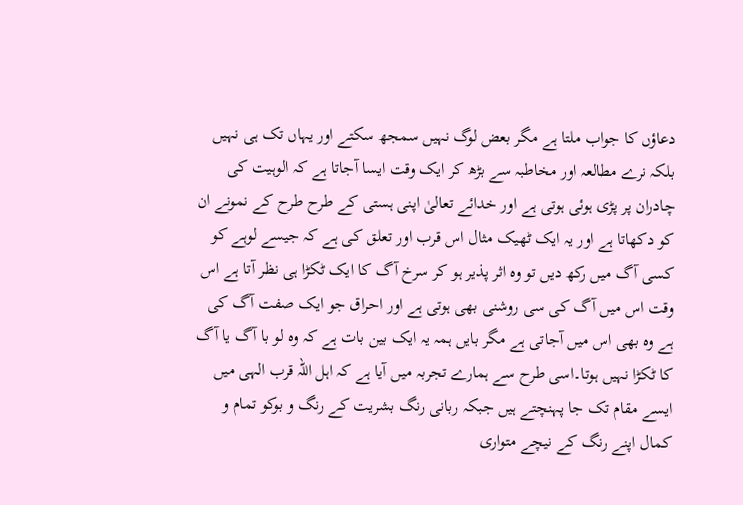دعاؤں کا جواب ملتا ہے مگر بعض لوگ نہیں سمجھ سکتے اور یہاں تک ہی نہیں بلکہ نرے مطالعہ اور مخاطبہ سے بڑھ کر ایک وقت ایسا آجاتا ہے کہ الوہیت کی چادران پر پڑی ہوئی ہوتی ہے اور خدائے تعالیٰ اپنی ہستی کے طرح طرح کے نمونے ان کو دکھاتا ہے اور یہ ایک ٹھیک مثال اس قرب اور تعلق کی ہے کہ جیسے لوہے کو کسی آگ میں رکھ دیں تو وہ اثر پذیر ہو کر سرخ آگ کا ایک ٹکڑا ہی نظر آتا ہے اس وقت اس میں آگ کی سی روشنی بھی ہوتی ہے اور احراق جو ایک صفت آگ کی ہے وہ بھی اس میں آجاتی ہے مگر بایں ہمہ یہ ایک بین بات ہے کہ وہ لو با آگ یا آگ کا ٹکڑا نہیں ہوتا۔اسی طرح سے ہمارے تجربہ میں آیا ہے کہ اہل اللہ قرب الہی میں ایسے مقام تک جا پہنچتے ہیں جبکہ ربانی رنگ بشریت کے رنگ و بوکو تمام و کمال اپنے رنگ کے نیچے متواری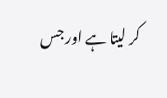کر لیتا ہے اور جس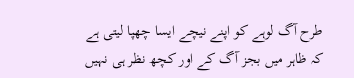طرح آگ لوہے کو اپنے نیچے ایسا چھپا لیتی ہے کہ ظاہر میں بجز آگ کے اور کچھ نظر ہی نہیں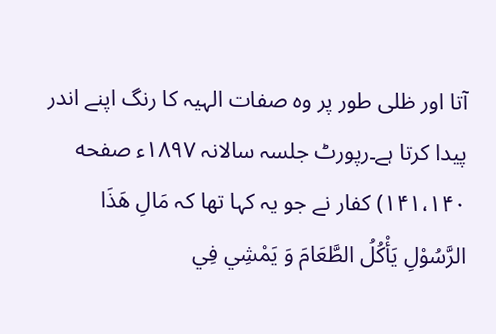آتا اور ظلی طور پر وہ صفات الہیہ کا رنگ اپنے اندر پیدا کرتا ہے۔رپورٹ جلسہ سالانہ ۱۸۹۷ء صفحه ۱۴۱،۱۴۰) کفار نے جو یہ کہا تھا کہ مَالِ هَذَا الرَّسُوْلِ يَأْكُلُ الطَّعَامَ وَ يَمْشِي فِي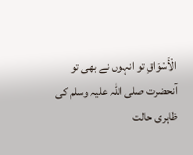الْأَسْوَاقِ تو انہوں نے بھی تو آنحضرت صلی اللہ علیہ وسلم کی ظاہری حالت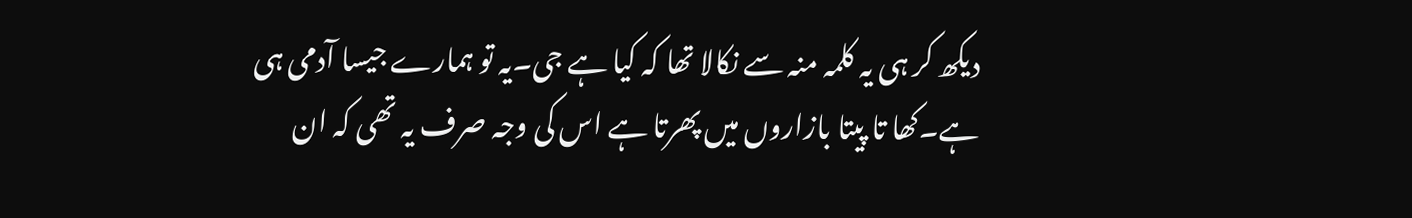دیکھ کر ہی یہ کلمہ منہ سے نکالا تھا کہ کیا ہے جی۔یہ تو ہمارے جیسا آدمی ہی ہے۔کھا تا پیتا بازاروں میں پھرتا ہے اس کی وجہ صرف یہ تھی کہ ان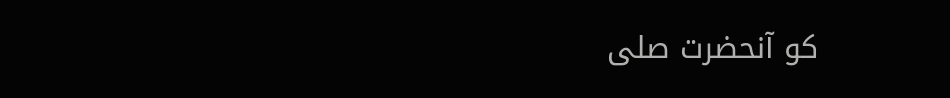کو آنحضرت صلی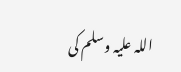اللہ علیہ وسلم کی